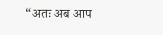“अतः अब आप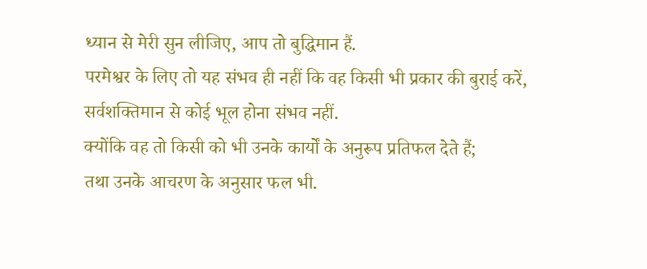ध्यान से मेरी सुन लीजिए, आप तो बुद्धिमान हैं.
परमेश्वर के लिए तो यह संभव ही नहीं कि वह किसी भी प्रकार की बुराई करें,
सर्वशक्तिमान से कोई भूल होना संभव नहीं.
क्योंकि वह तो किसी को भी उनके कार्यों के अनुरूप प्रतिफल देते हैं;
तथा उनके आचरण के अनुसार फल भी.